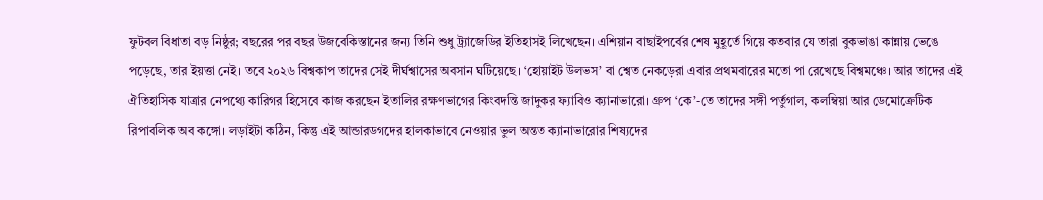ফুটবল বিধাতা বড় নিষ্ঠুর; বছরের পর বছর উজবেকিস্তানের জন্য তিনি শুধু ট্র্যাজেডির ইতিহাসই লিখেছেন। এশিয়ান বাছাইপর্বের শেষ মুহূর্তে গিয়ে কতবার যে তারা বুকভাঙা কান্নায় ভেঙে পড়েছে, তার ইয়ত্তা নেই। তবে ২০২৬ বিশ্বকাপ তাদের সেই দীর্ঘশ্বাসের অবসান ঘটিয়েছে। ‘হোয়াইট উলভস’ বা শ্বেত নেকড়েরা এবার প্রথমবারের মতো পা রেখেছে বিশ্বমঞ্চে। আর তাদের এই ঐতিহাসিক যাত্রার নেপথ্যে কারিগর হিসেবে কাজ করছেন ইতালির রক্ষণভাগের কিংবদন্তি জাদুকর ফ্যাবিও ক্যানাভারো। গ্রুপ ‘কে’-তে তাদের সঙ্গী পর্তুগাল, কলম্বিয়া আর ডেমোক্রেটিক রিপাবলিক অব কঙ্গো। লড়াইটা কঠিন, কিন্তু এই আন্ডারডগদের হালকাভাবে নেওয়ার ভুল অন্তত ক্যানাভারোর শিষ্যদের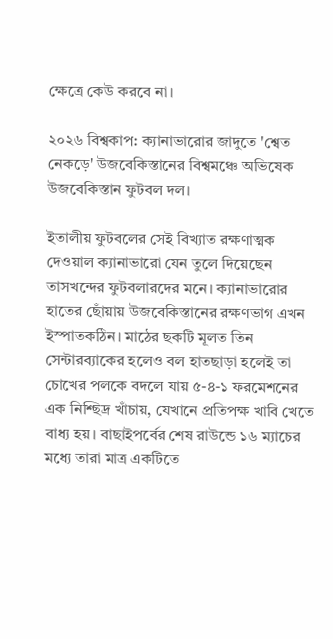ক্ষেত্রে কেউ করবে না।

২০২৬ বিশ্বকাপ: ক্যানাভারোর জাদুতে 'শ্বেত নেকড়ে' উজবেকিস্তানের বিশ্বমঞ্চে অভিষেক
উজবেকিস্তান ফুটবল দল।

ইতালীয় ফুটবলের সেই বিখ্যাত রক্ষণাত্মক দেওয়াল ক্যানাভারো যেন তুলে দিয়েছেন তাসখন্দের ফুটবলারদের মনে। ক্যানাভারোর হাতের ছোঁয়ায় উজবেকিস্তানের রক্ষণভাগ এখন ইস্পাতকঠিন। মাঠের ছকটি মূলত তিন সেন্টারব্যাকের হলেও বল হাতছাড়া হলেই তা চোখের পলকে বদলে যায় ৫-৪-১ ফরমেশনের এক নিশ্ছিদ্র খাঁচায়, যেখানে প্রতিপক্ষ খাবি খেতে বাধ্য হয়। বাছাইপর্বের শেষ রাউন্ডে ১৬ ম্যাচের মধ্যে তারা মাত্র একটিতে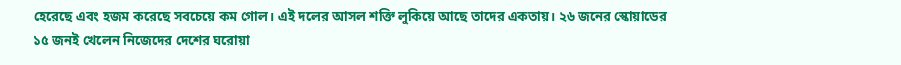হেরেছে এবং হজম করেছে সবচেয়ে কম গোল। এই দলের আসল শক্তি লুকিয়ে আছে তাদের একতায়। ২৬ জনের স্কোয়াডের ১৫ জনই খেলেন নিজেদের দেশের ঘরোয়া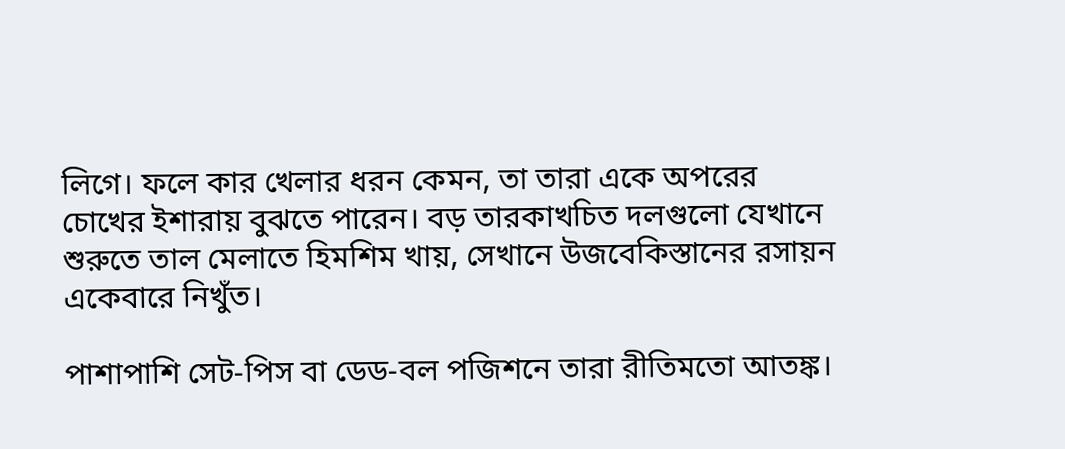লিগে। ফলে কার খেলার ধরন কেমন, তা তারা একে অপরের চোখের ইশারায় বুঝতে পারেন। বড় তারকাখচিত দলগুলো যেখানে শুরুতে তাল মেলাতে হিমশিম খায়, সেখানে উজবেকিস্তানের রসায়ন একেবারে নিখুঁত।

পাশাপাশি সেট-পিস বা ডেড-বল পজিশনে তারা রীতিমতো আতঙ্ক।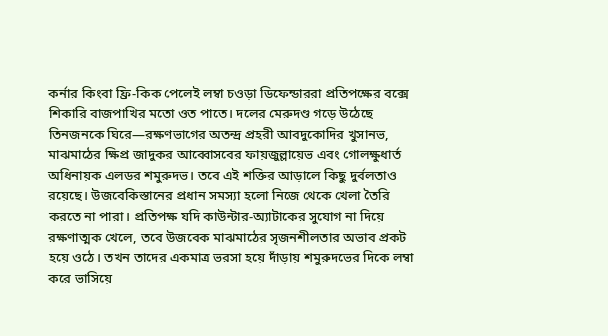কর্নার কিংবা ফ্রি-কিক পেলেই লম্বা চওড়া ডিফেন্ডাররা প্রতিপক্ষের বক্সে শিকারি বাজপাখির মতো ওত পাতে। দলের মেরুদণ্ড গড়ে উঠেছে তিনজনকে ঘিরে—রক্ষণভাগের অতন্দ্র প্রহরী আবদুকোদির খুসানভ, মাঝমাঠের ক্ষিপ্র জাদুকর আব্বোসবের ফায়জুল্লায়েভ এবং গোলক্ষুধার্ত অধিনায়ক এলডর শমুরুদভ। তবে এই শক্তির আড়ালে কিছু দুর্বলতাও রয়েছে। উজবেকিস্তানের প্রধান সমস্যা হলো নিজে থেকে খেলা তৈরি করতে না পারা। প্রতিপক্ষ যদি কাউন্টার-অ্যাটাকের সুযোগ না দিয়ে রক্ষণাত্মক খেলে, তবে উজবেক মাঝমাঠের সৃজনশীলতার অভাব প্রকট হয়ে ওঠে। তখন তাদের একমাত্র ভরসা হয়ে দাঁড়ায় শমুরুদভের দিকে লম্বা করে ভাসিয়ে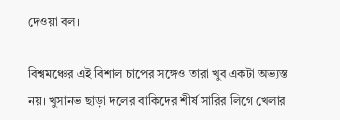দেওয়া বল।

বিশ্বমঞ্চের এই বিশাল চাপের সঙ্গেও তারা খুব একটা অভ্যস্ত নয়। খুসানভ ছাড়া দলের বাকিদের শীর্ষ সারির লিগে খেলার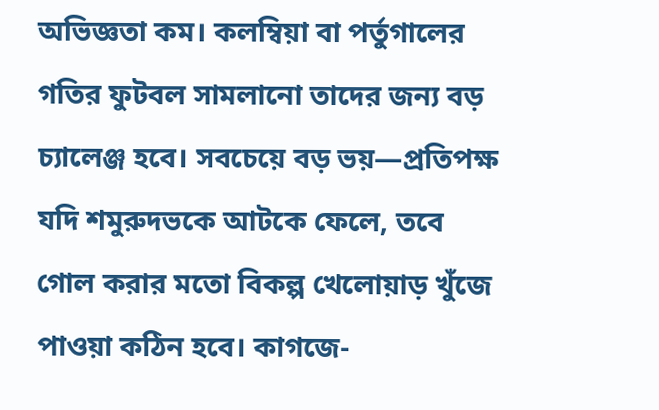অভিজ্ঞতা কম। কলম্বিয়া বা পর্তুগালের গতির ফুটবল সামলানো তাদের জন্য বড় চ্যালেঞ্জ হবে। সবচেয়ে বড় ভয়—প্রতিপক্ষ যদি শমুরুদভকে আটকে ফেলে, তবে গোল করার মতো বিকল্প খেলোয়াড় খুঁজে পাওয়া কঠিন হবে। কাগজে-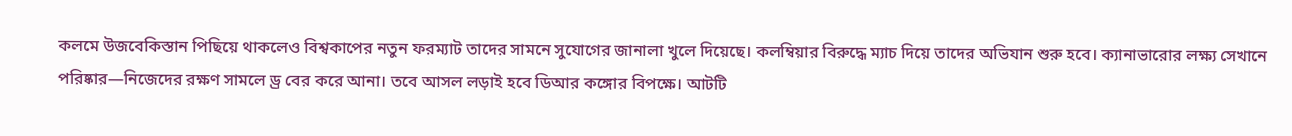কলমে উজবেকিস্তান পিছিয়ে থাকলেও বিশ্বকাপের নতুন ফরম্যাট তাদের সামনে সুযোগের জানালা খুলে দিয়েছে। কলম্বিয়ার বিরুদ্ধে ম্যাচ দিয়ে তাদের অভিযান শুরু হবে। ক্যানাভারোর লক্ষ্য সেখানে পরিষ্কার—নিজেদের রক্ষণ সামলে ড্র বের করে আনা। তবে আসল লড়াই হবে ডিআর কঙ্গোর বিপক্ষে। আটটি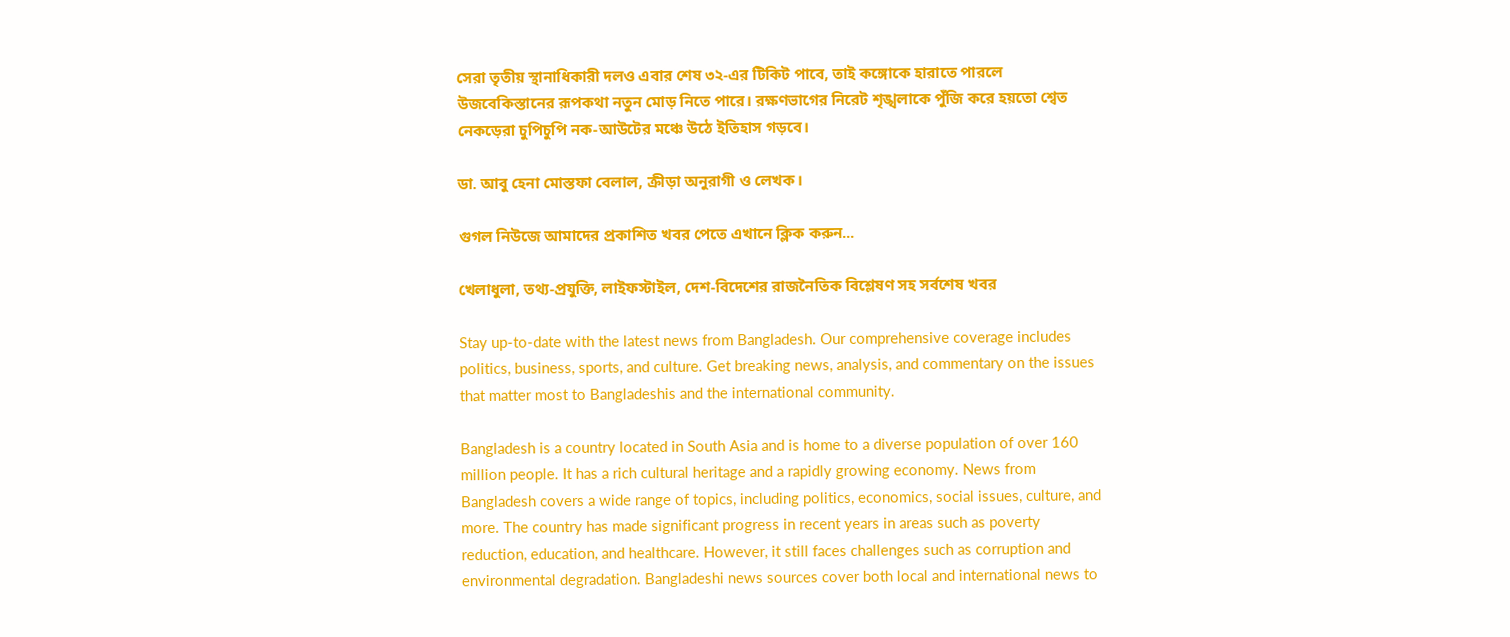সেরা তৃতীয় স্থানাধিকারী দলও এবার শেষ ৩২-এর টিকিট পাবে, তাই কঙ্গোকে হারাতে পারলে উজবেকিস্তানের রূপকথা নতুন মোড় নিতে পারে। রক্ষণভাগের নিরেট শৃঙ্খলাকে পুঁজি করে হয়তো শ্বেত নেকড়েরা চুপিচুপি নক-আউটের মঞ্চে উঠে ইতিহাস গড়বে।

ডা. আবু হেনা মোস্তফা বেলাল, ক্রীড়া অনুরাগী ও লেখক।

গুগল নিউজে আমাদের প্রকাশিত খবর পেতে এখানে ক্লিক করুন...

খেলাধুলা, তথ্য-প্রযুক্তি, লাইফস্টাইল, দেশ-বিদেশের রাজনৈতিক বিশ্লেষণ সহ সর্বশেষ খবর

Stay up-to-date with the latest news from Bangladesh. Our comprehensive coverage includes politics, business, sports, and culture. Get breaking news, analysis, and commentary on the issues that matter most to Bangladeshis and the international community.

Bangladesh is a country located in South Asia and is home to a diverse population of over 160 million people. It has a rich cultural heritage and a rapidly growing economy. News from Bangladesh covers a wide range of topics, including politics, economics, social issues, culture, and more. The country has made significant progress in recent years in areas such as poverty reduction, education, and healthcare. However, it still faces challenges such as corruption and environmental degradation. Bangladeshi news sources cover both local and international news to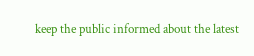keep the public informed about the latest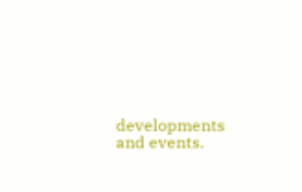developments and events.